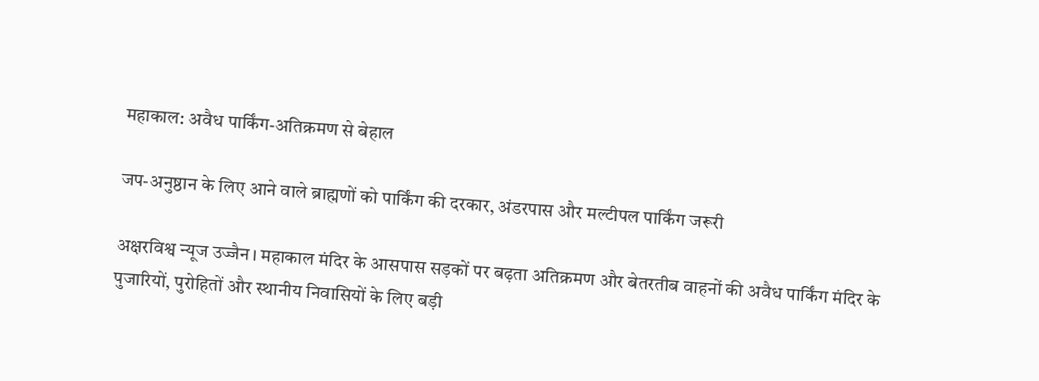महाकाल: अवैध पार्किंग-अतिक्रमण से बेहाल

जप-अनुष्ठान के लिए आने वाले ब्राह्मणों को पार्किंग की दरकार, अंडरपास और मल्टीपल पार्किंग जरूरी

अक्षरविश्व न्यूज उज्जैन। महाकाल मंदिर के आसपास सड़कों पर बढ़ता अतिक्रमण और बेतरतीब वाहनों की अवैध पार्किंग मंदिर के पुजारियों, पुरोहितों और स्थानीय निवासियों के लिए बड़ी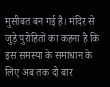मुसीबत बन गई है। मंदिर से जुड़े पुरोहितों का कहना है कि इस समस्या के समाधान के लिए अब तक दो बार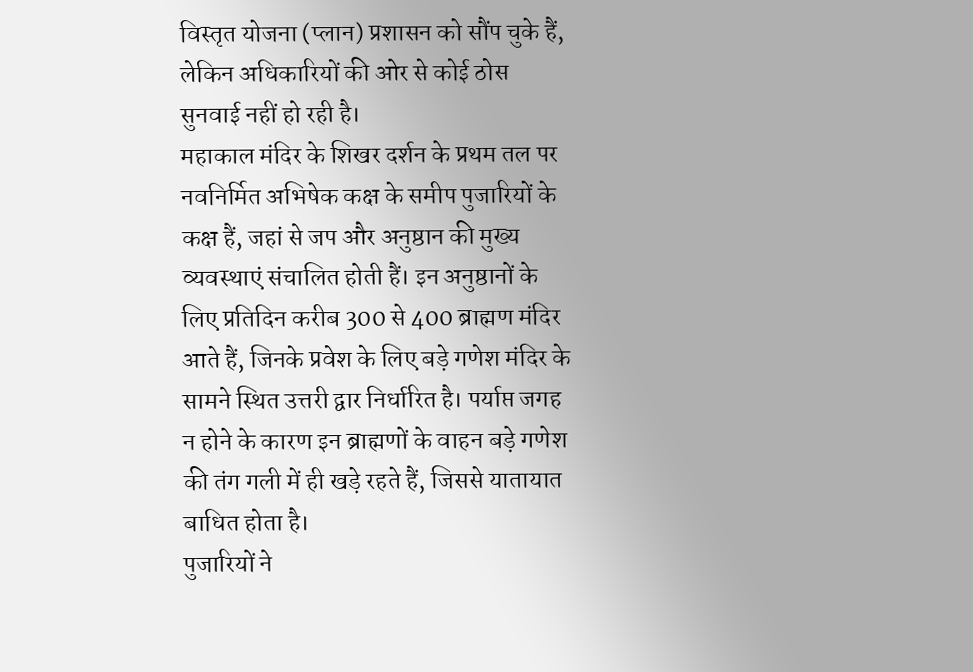विस्तृत योजना (प्लान) प्रशासन को सौंप चुके हैं, लेकिन अधिकारियों की ओर से कोई ठोस सुनवाई नहीं हो रही है।
महाकाल मंदिर के शिखर दर्शन के प्रथम तल पर नवनिर्मित अभिषेक कक्ष के समीप पुजारियों के कक्ष हैं, जहां से जप और अनुष्ठान की मुख्य व्यवस्थाएं संचालित होती हैं। इन अनुष्ठानों के लिए प्रतिदिन करीब 300 से 400 ब्राह्मण मंदिर आते हैं, जिनके प्रवेश के लिए बड़े गणेश मंदिर के सामने स्थित उत्तरी द्वार निर्धारित है। पर्याप्त जगह न होने के कारण इन ब्राह्मणों के वाहन बड़े गणेश की तंग गली में ही खड़े रहते हैं, जिससे यातायात बाधित होता है।
पुजारियों ने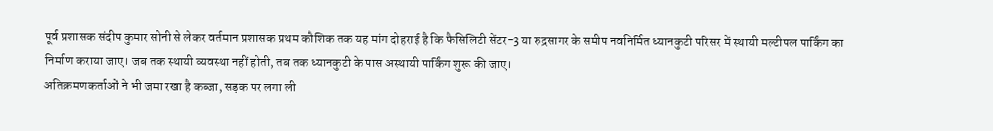पूर्व प्रशासक संदीप कुमार सोनी से लेकर वर्तमान प्रशासक प्रथम कौशिक तक यह मांग दोहराई है कि फैसिलिटी सेंटर-3 या रुद्रसागर के समीप नवनिर्मित ध्यानकुटी परिसर में स्थायी मल्टीपल पार्किंग का निर्माण कराया जाए। जब तक स्थायी व्यवस्था नहीं होती, तब तक ध्यानकुटी के पास अस्थायी पार्किंग शुरू की जाए।
अतिक्रमणकर्ताओं ने भी जमा रखा है कब्जा, सड़क पर लगा ली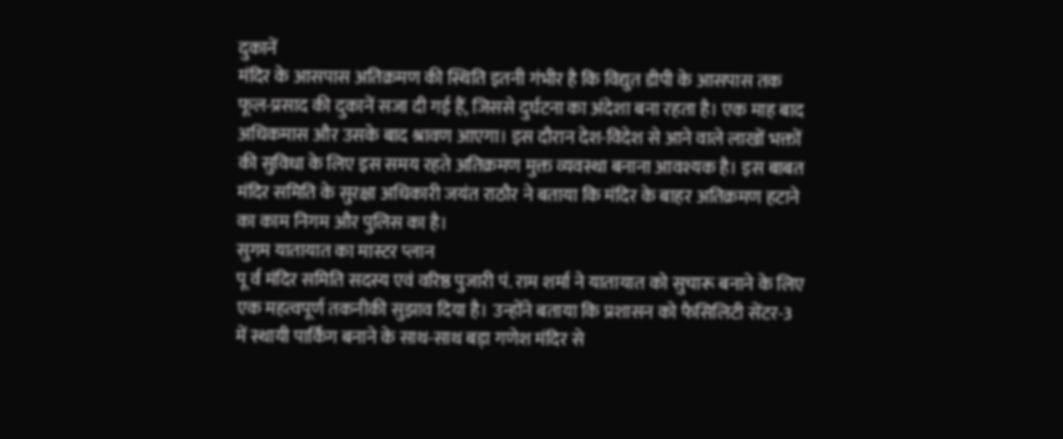दुकानें
मंदिर के आसपास अतिक्रमण की स्थिति इतनी गंभीर है कि विद्युत डीपी के आसपास तक फूल-प्रसाद की दुकानें सजा दी गई हैं, जिससे दुर्घटना का अंदेशा बना रहता है। एक माह बाद अधिकमास और उसके बाद श्रावण आएगा। इस दौरान देश-विदेश से आने वाले लाखों भक्तों की सुविधा के लिए इस समय रहते अतिक्रमण मुक्त व्यवस्था बनाना आवश्यक है। इस बाबत मंदिर समिति के सुरक्षा अधिकारी जयंत राठौर ने बताया कि मंदिर के बाहर अतिक्रमण हटाने का काम निगम और पुलिस का है।
सुगम यातायात का मास्टर प्लान
पू र्व मंदिर समिति सदस्य एवं वरिष्ठ पुजारी पं. राम शर्मा ने यातायात को सुचारू बनाने के लिए एक महत्वपूर्ण तकनीकी सुझाव दिया है। उन्होंने बताया कि प्रशासन को फैसिलिटी सेंटर-3 में स्थायी पार्किंग बनाने के साथ-साथ बड़ा गणेश मंदिर से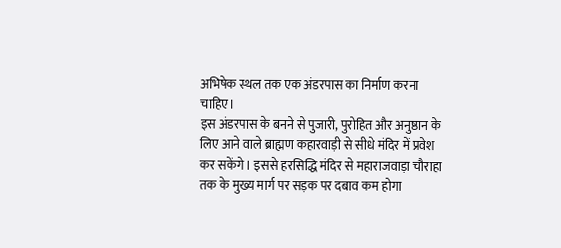अभिषेक स्थल तक एक अंडरपास का निर्माण करना चाहिए।
इस अंडरपास के बनने से पुजारी, पुरोहित और अनुष्ठान के लिए आने वाले ब्राह्मण कहारवाड़ी से सीधे मंदिर में प्रवेश कर सकेंगे। इससे हरसिद्धि मंदिर से महाराजवाड़ा चौराहा तक के मुख्य मार्ग पर सड़क पर दबाव कम होगा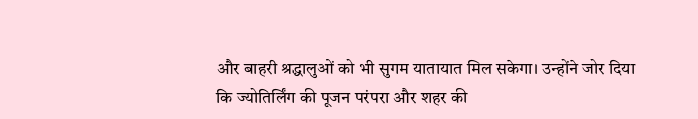और बाहरी श्रद्धालुओं को भी सुगम यातायात मिल सकेगा। उन्होंने जोर दिया कि ज्योतिर्लिंग की पूजन परंपरा और शहर की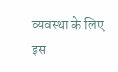व्यवस्था के लिए इस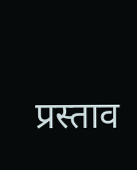प्रस्ताव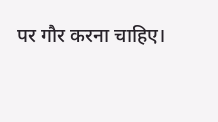पर गौर करना चाहिए।